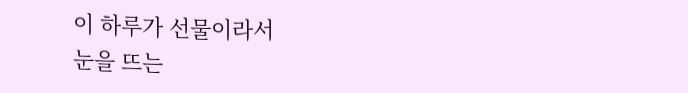이 하루가 선물이라서
눈을 뜨는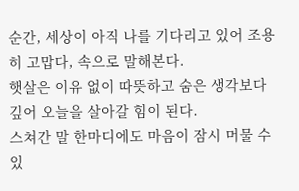순간, 세상이 아직 나를 기다리고 있어 조용히 고맙다, 속으로 말해본다.
햇살은 이유 없이 따뜻하고 숨은 생각보다 깊어 오늘을 살아갈 힘이 된다.
스쳐간 말 한마디에도 마음이 잠시 머물 수 있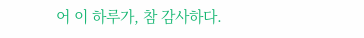어 이 하루가, 참 감사하다.